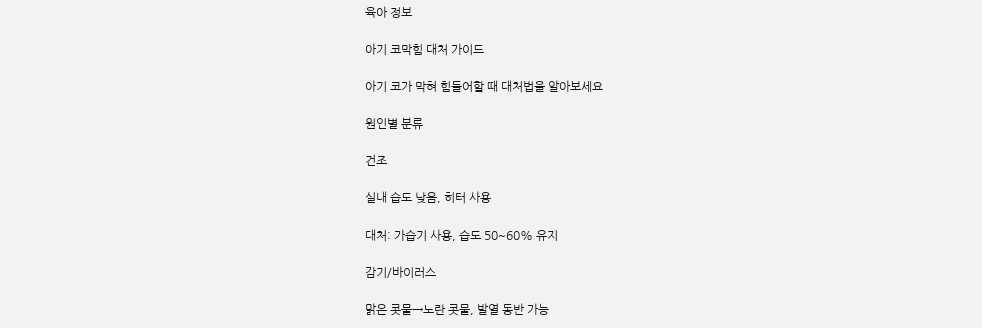육아 정보

아기 코막힘 대처 가이드

아기 코가 막혀 힘들어할 때 대처법을 알아보세요

원인별 분류

건조

실내 습도 낮음, 히터 사용

대처: 가습기 사용, 습도 50~60% 유지

감기/바이러스

맑은 콧물→노란 콧물, 발열 동반 가능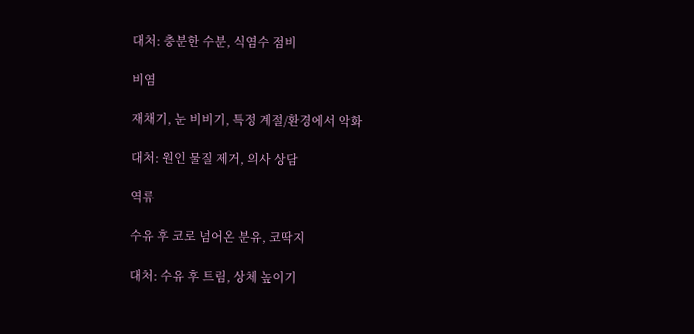대처: 충분한 수분, 식염수 점비

비염

재채기, 눈 비비기, 특정 계절/환경에서 악화

대처: 원인 물질 제거, 의사 상담

역류

수유 후 코로 넘어온 분유, 코딱지

대처: 수유 후 트림, 상체 높이기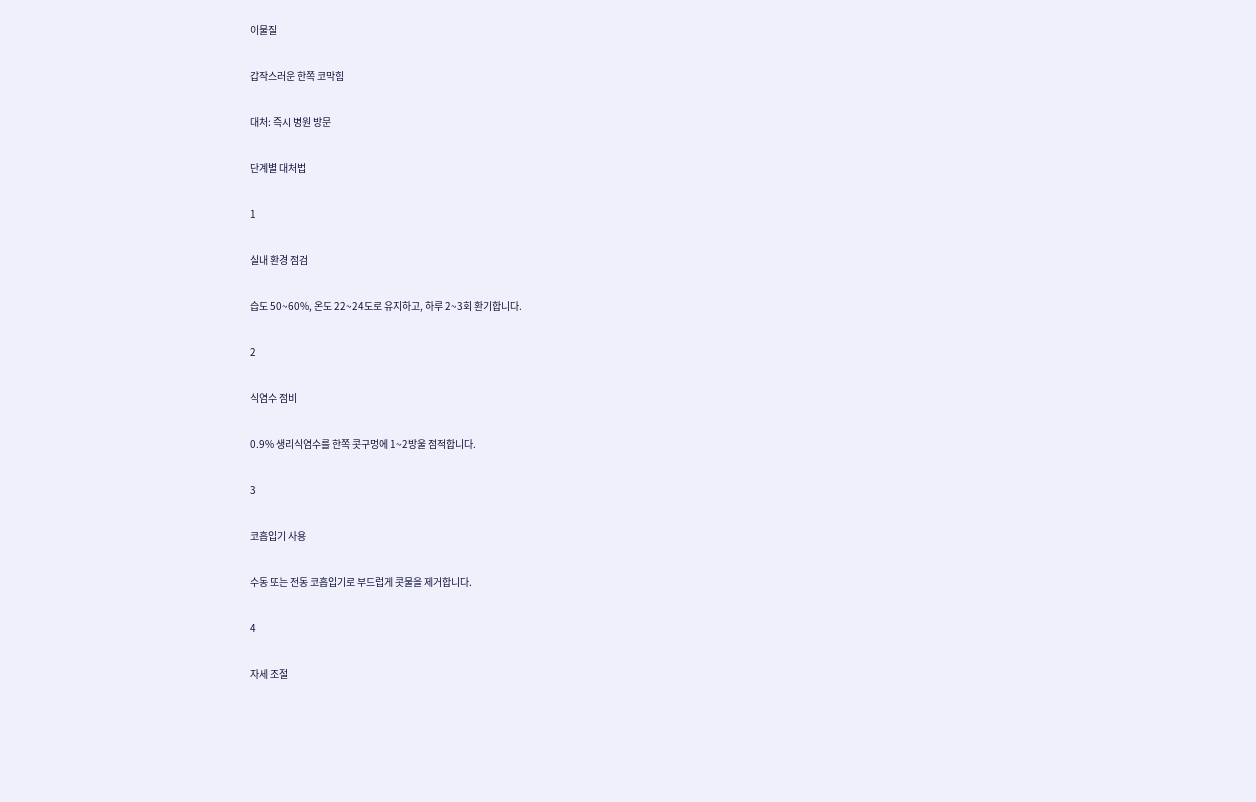이물질

갑작스러운 한쪽 코막힘

대처: 즉시 병원 방문

단계별 대처법

1

실내 환경 점검

습도 50~60%, 온도 22~24도로 유지하고, 하루 2~3회 환기합니다.

2

식염수 점비

0.9% 생리식염수를 한쪽 콧구멍에 1~2방울 점적합니다.

3

코흡입기 사용

수동 또는 전동 코흡입기로 부드럽게 콧물을 제거합니다.

4

자세 조절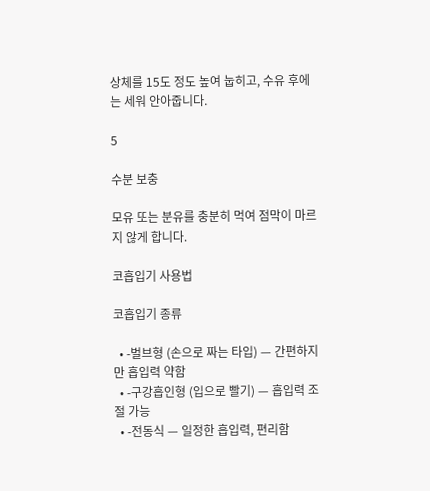상체를 15도 정도 높여 눕히고, 수유 후에는 세워 안아줍니다.

5

수분 보충

모유 또는 분유를 충분히 먹여 점막이 마르지 않게 합니다.

코흡입기 사용법

코흡입기 종류

  • -벌브형 (손으로 짜는 타입) — 간편하지만 흡입력 약함
  • -구강흡인형 (입으로 빨기) — 흡입력 조절 가능
  • -전동식 — 일정한 흡입력, 편리함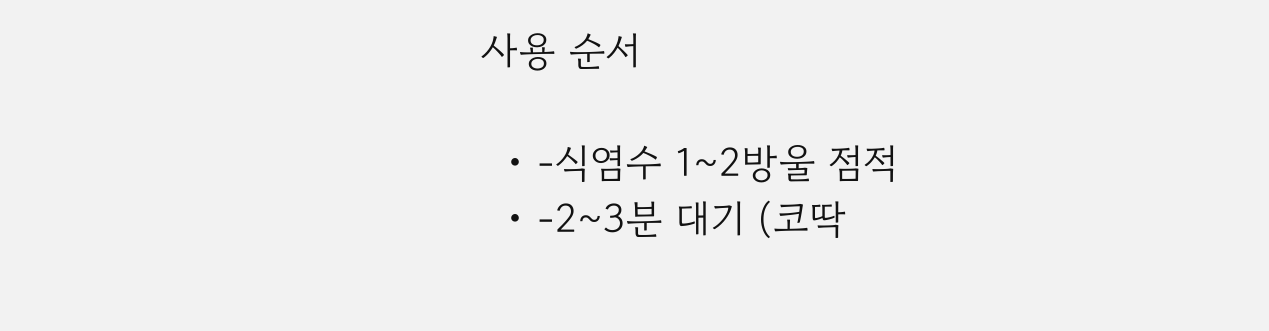사용 순서

  • -식염수 1~2방울 점적
  • -2~3분 대기 (코딱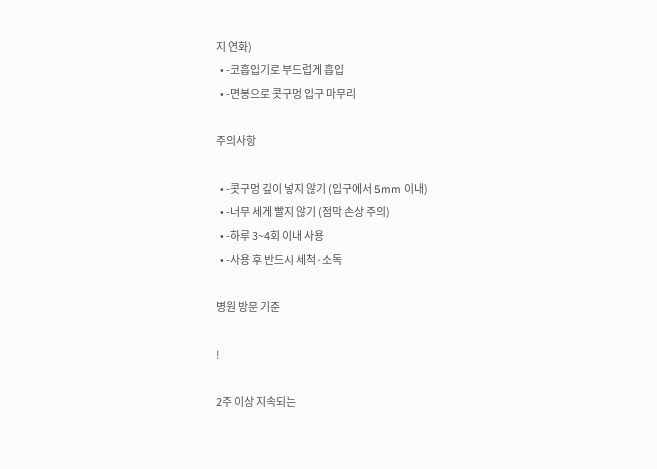지 연화)
  • -코흡입기로 부드럽게 흡입
  • -면봉으로 콧구멍 입구 마무리

주의사항

  • -콧구멍 깊이 넣지 않기 (입구에서 5mm 이내)
  • -너무 세게 빨지 않기 (점막 손상 주의)
  • -하루 3~4회 이내 사용
  • -사용 후 반드시 세척·소독

병원 방문 기준

!

2주 이상 지속되는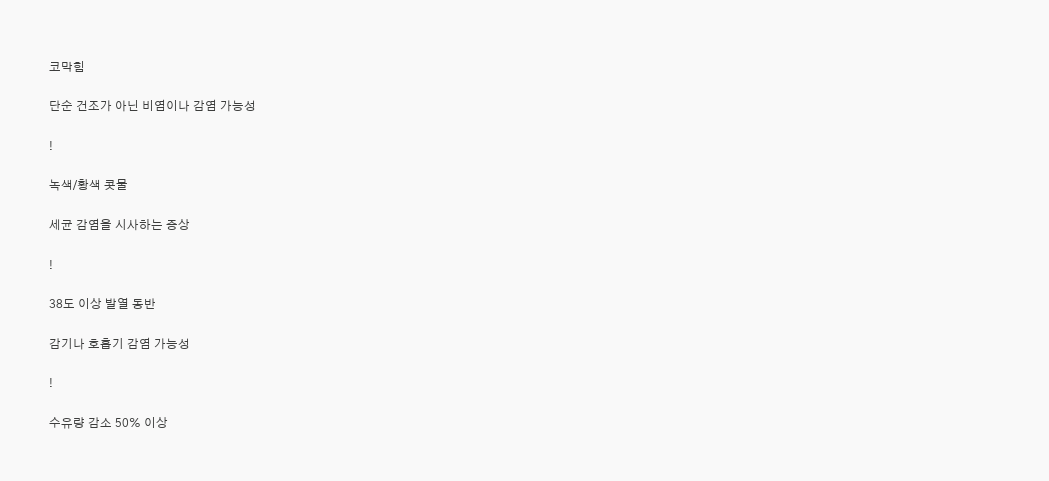코막힘

단순 건조가 아닌 비염이나 감염 가능성

!

녹색/황색 콧물

세균 감염을 시사하는 증상

!

38도 이상 발열 동반

감기나 호흡기 감염 가능성

!

수유량 감소 50% 이상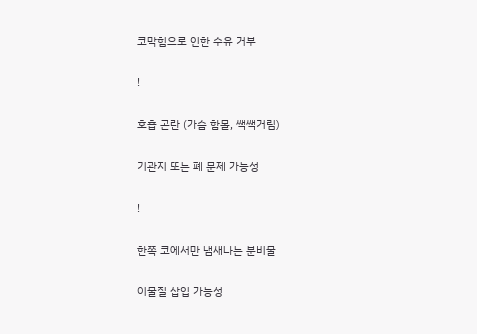코막힘으로 인한 수유 거부

!

호흡 곤란 (가슴 함몰, 쌕쌕거림)

기관지 또는 폐 문제 가능성

!

한쪽 코에서만 냄새나는 분비물

이물질 삽입 가능성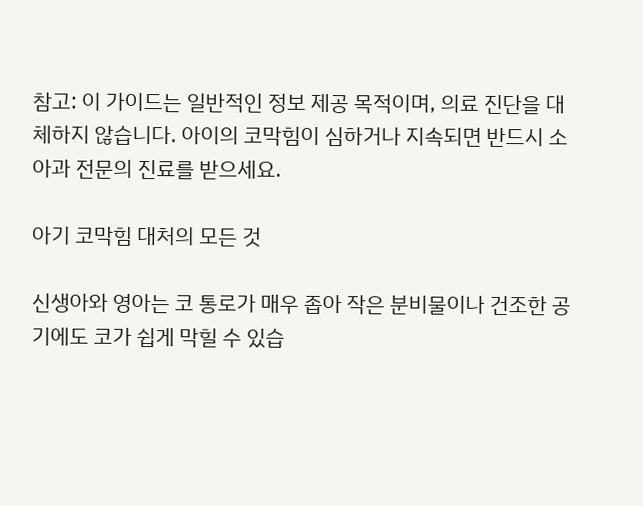참고: 이 가이드는 일반적인 정보 제공 목적이며, 의료 진단을 대체하지 않습니다. 아이의 코막힘이 심하거나 지속되면 반드시 소아과 전문의 진료를 받으세요.

아기 코막힘 대처의 모든 것

신생아와 영아는 코 통로가 매우 좁아 작은 분비물이나 건조한 공기에도 코가 쉽게 막힐 수 있습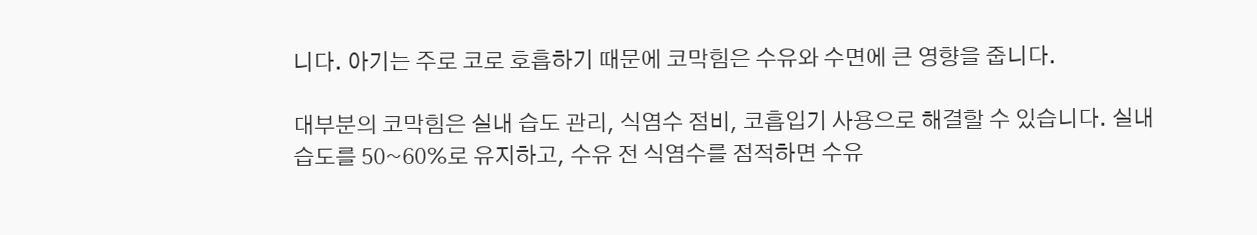니다. 아기는 주로 코로 호흡하기 때문에 코막힘은 수유와 수면에 큰 영향을 줍니다.

대부분의 코막힘은 실내 습도 관리, 식염수 점비, 코흡입기 사용으로 해결할 수 있습니다. 실내 습도를 50~60%로 유지하고, 수유 전 식염수를 점적하면 수유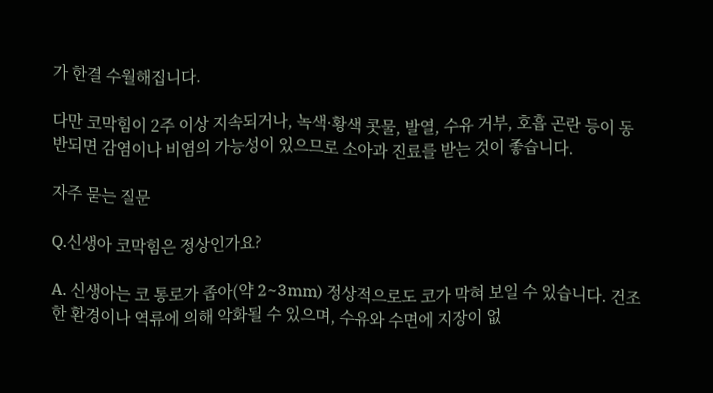가 한결 수월해집니다.

다만 코막힘이 2주 이상 지속되거나, 녹색·황색 콧물, 발열, 수유 거부, 호흡 곤란 등이 동반되면 감염이나 비염의 가능성이 있으므로 소아과 진료를 받는 것이 좋습니다.

자주 묻는 질문

Q.신생아 코막힘은 정상인가요?

A. 신생아는 코 통로가 좁아(약 2~3mm) 정상적으로도 코가 막혀 보일 수 있습니다. 건조한 환경이나 역류에 의해 악화될 수 있으며, 수유와 수면에 지장이 없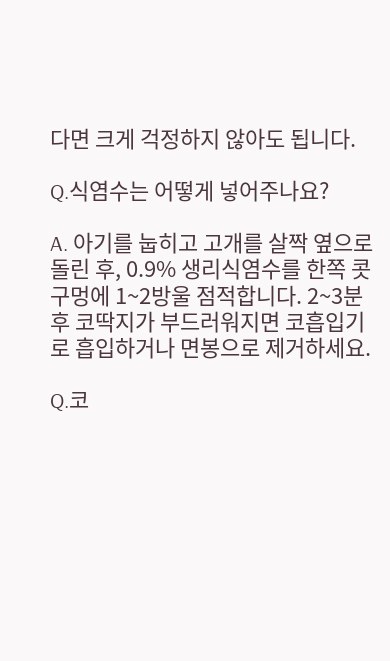다면 크게 걱정하지 않아도 됩니다.

Q.식염수는 어떻게 넣어주나요?

A. 아기를 눕히고 고개를 살짝 옆으로 돌린 후, 0.9% 생리식염수를 한쪽 콧구멍에 1~2방울 점적합니다. 2~3분 후 코딱지가 부드러워지면 코흡입기로 흡입하거나 면봉으로 제거하세요.

Q.코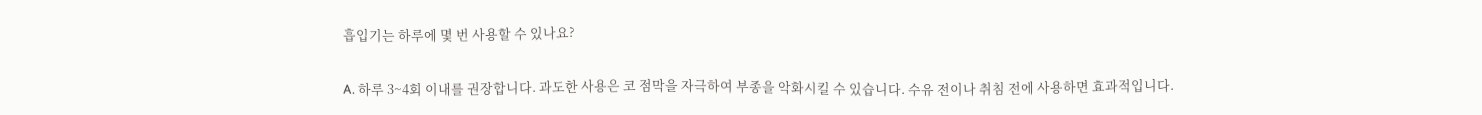흡입기는 하루에 몇 번 사용할 수 있나요?

A. 하루 3~4회 이내를 권장합니다. 과도한 사용은 코 점막을 자극하여 부종을 악화시킬 수 있습니다. 수유 전이나 취침 전에 사용하면 효과적입니다.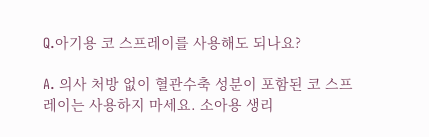Q.아기용 코 스프레이를 사용해도 되나요?

A. 의사 처방 없이 혈관수축 성분이 포함된 코 스프레이는 사용하지 마세요. 소아용 생리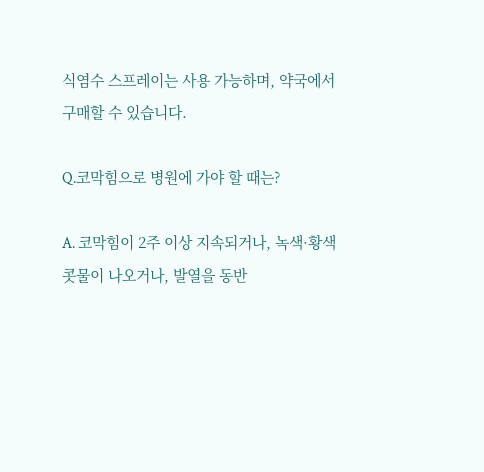식염수 스프레이는 사용 가능하며, 약국에서 구매할 수 있습니다.

Q.코막힘으로 병원에 가야 할 때는?

A. 코막힘이 2주 이상 지속되거나, 녹색·황색 콧물이 나오거나, 발열을 동반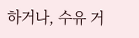하거나, 수유 거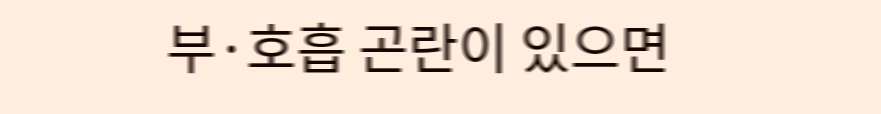부·호흡 곤란이 있으면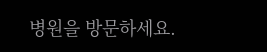병원을 방문하세요.